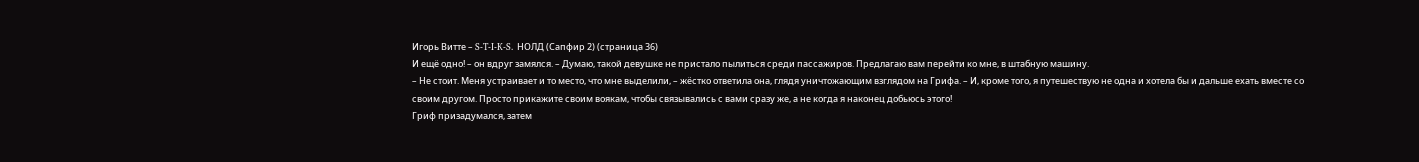Игорь Витте – S-T-I-K-S. НОЛД (Сапфир 2) (страница 36)
И ещё одно! – он вдруг замялся. – Думаю, такой девушке не пристало пылиться среди пассажиров. Предлагаю вам перейти ко мне, в штабную машину.
– Не стоит. Меня устраивает и то место, что мне выделили, – жёстко ответила она, глядя уничтожающим взглядом на Грифа. – И, кроме того, я путешествую не одна и хотела бы и дальше ехать вместе со своим другом. Просто прикажите своим воякам, чтобы связывались с вами сразу же, а не когда я наконец добьюсь этого!
Гриф призадумался, затем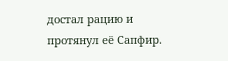достал рацию и протянул её Сапфир.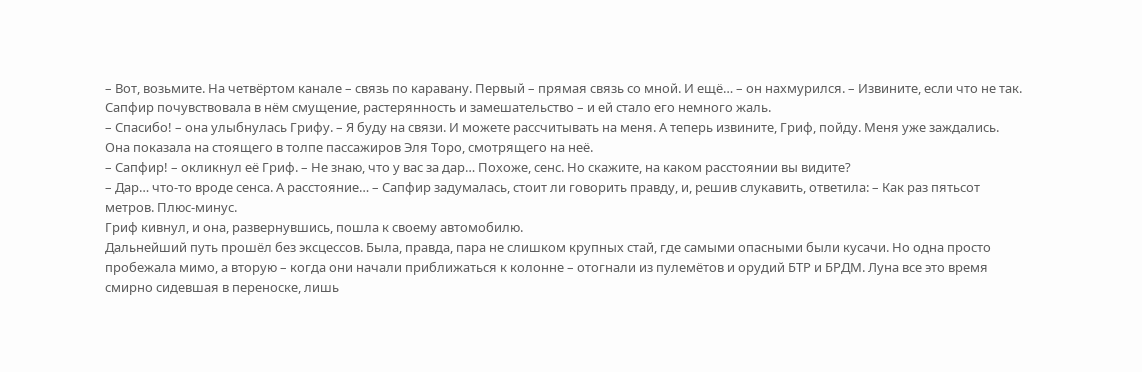– Вот, возьмите. На четвёртом канале – связь по каравану. Первый – прямая связь со мной. И ещё… – он нахмурился. – Извините, если что не так.
Сапфир почувствовала в нём смущение, растерянность и замешательство – и ей стало его немного жаль.
– Спасибо! – она улыбнулась Грифу. – Я буду на связи. И можете рассчитывать на меня. А теперь извините, Гриф, пойду. Меня уже заждались.
Она показала на стоящего в толпе пассажиров Эля Торо, смотрящего на неё.
– Сапфир! – окликнул её Гриф. – Не знаю, что у вас за дар… Похоже, сенс. Но скажите, на каком расстоянии вы видите?
– Дар… что-то вроде сенса. А расстояние… – Сапфир задумалась, стоит ли говорить правду, и, решив слукавить, ответила: – Как раз пятьсот метров. Плюс-минус.
Гриф кивнул, и она, развернувшись, пошла к своему автомобилю.
Дальнейший путь прошёл без эксцессов. Была, правда, пара не слишком крупных стай, где самыми опасными были кусачи. Но одна просто пробежала мимо, а вторую – когда они начали приближаться к колонне – отогнали из пулемётов и орудий БТР и БРДМ. Луна все это время смирно сидевшая в переноске, лишь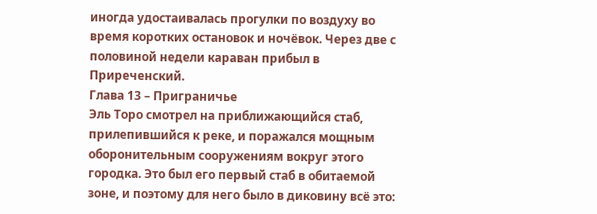иногда удостаивалась прогулки по воздуху во время коротких остановок и ночёвок. Через две с половиной недели караван прибыл в Приреченский.
Глава 13 – Приграничье
Эль Торо смотрел на приближающийся стаб, прилепившийся к реке, и поражался мощным оборонительным сооружениям вокруг этого городка. Это был его первый стаб в обитаемой зоне, и поэтому для него было в диковину всё это: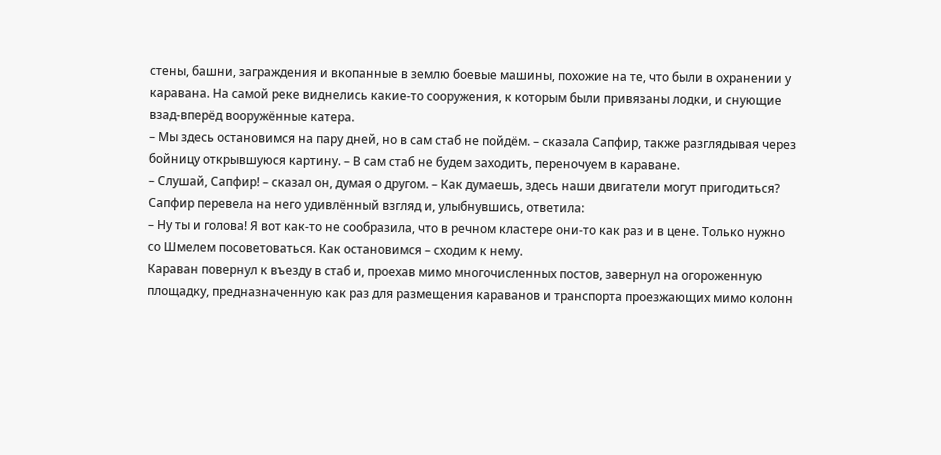стены, башни, заграждения и вкопанные в землю боевые машины, похожие на те, что были в охранении у каравана. На самой реке виднелись какие-то сооружения, к которым были привязаны лодки, и снующие взад-вперёд вооружённые катера.
– Мы здесь остановимся на пару дней, но в сам стаб не пойдём. – сказала Сапфир, также разглядывая через бойницу открывшуюся картину. – В сам стаб не будем заходить, переночуем в караване.
– Слушай, Сапфир! – сказал он, думая о другом. – Как думаешь, здесь наши двигатели могут пригодиться?
Сапфир перевела на него удивлённый взгляд и, улыбнувшись, ответила:
– Ну ты и голова! Я вот как-то не сообразила, что в речном кластере они-то как раз и в цене. Только нужно со Шмелем посоветоваться. Как остановимся – сходим к нему.
Караван повернул к въезду в стаб и, проехав мимо многочисленных постов, завернул на огороженную площадку, предназначенную как раз для размещения караванов и транспорта проезжающих мимо колонн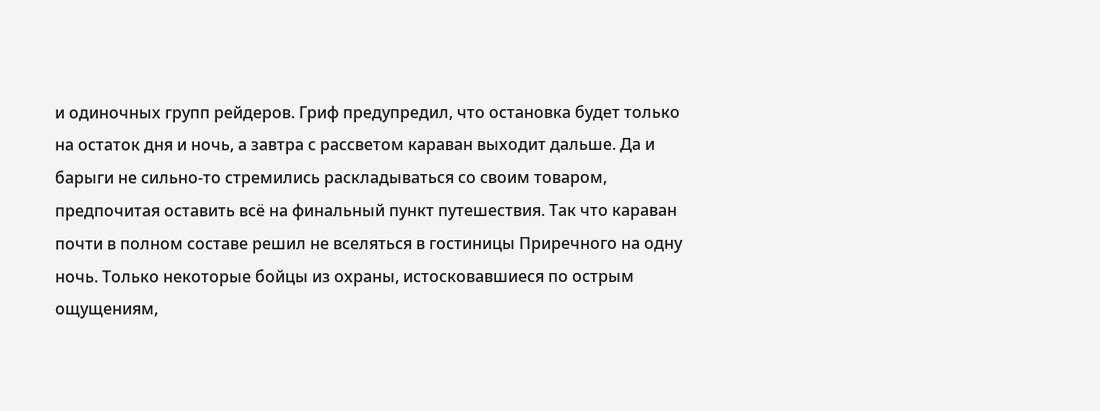и одиночных групп рейдеров. Гриф предупредил, что остановка будет только на остаток дня и ночь, а завтра с рассветом караван выходит дальше. Да и барыги не сильно-то стремились раскладываться со своим товаром, предпочитая оставить всё на финальный пункт путешествия. Так что караван почти в полном составе решил не вселяться в гостиницы Приречного на одну ночь. Только некоторые бойцы из охраны, истосковавшиеся по острым ощущениям,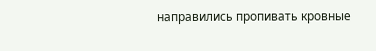направились пропивать кровные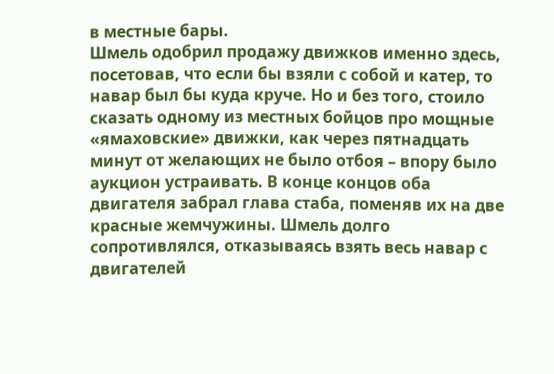в местные бары.
Шмель одобрил продажу движков именно здесь, посетовав, что если бы взяли с собой и катер, то навар был бы куда круче. Но и без того, стоило сказать одному из местных бойцов про мощные «ямаховские» движки, как через пятнадцать минут от желающих не было отбоя – впору было аукцион устраивать. В конце концов оба двигателя забрал глава стаба, поменяв их на две красные жемчужины. Шмель долго сопротивлялся, отказываясь взять весь навар с двигателей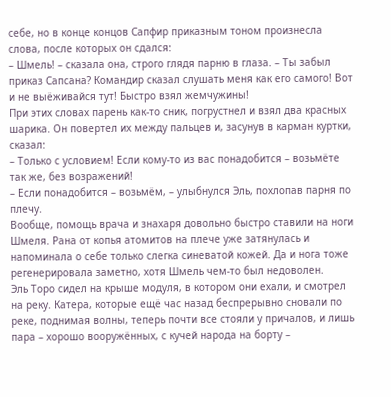себе, но в конце концов Сапфир приказным тоном произнесла слова, после которых он сдался:
– Шмель! – сказала она, строго глядя парню в глаза. – Ты забыл приказ Сапсана? Командир сказал слушать меня как его самого! Вот и не выёживайся тут! Быстро взял жемчужины!
При этих словах парень как-то сник, погрустнел и взял два красных шарика. Он повертел их между пальцев и, засунув в карман куртки, сказал:
– Только с условием! Если кому-то из вас понадобится – возьмёте так же, без возражений!
– Если понадобится – возьмём, – улыбнулся Эль, похлопав парня по плечу.
Вообще, помощь врача и знахаря довольно быстро ставили на ноги Шмеля. Рана от копья атомитов на плече уже затянулась и напоминала о себе только слегка синеватой кожей. Да и нога тоже регенерировала заметно, хотя Шмель чем-то был недоволен.
Эль Торо сидел на крыше модуля, в котором они ехали, и смотрел на реку. Катера, которые ещё час назад беспрерывно сновали по реке, поднимая волны, теперь почти все стояли у причалов, и лишь пара – хорошо вооружённых, с кучей народа на борту –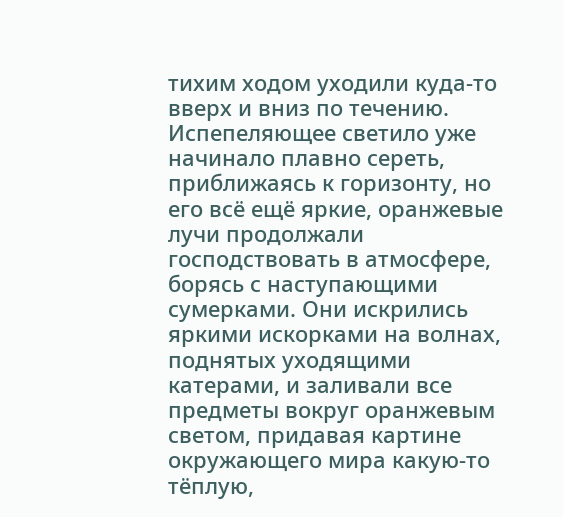тихим ходом уходили куда-то вверх и вниз по течению. Испепеляющее светило уже начинало плавно сереть, приближаясь к горизонту, но его всё ещё яркие, оранжевые лучи продолжали господствовать в атмосфере, борясь с наступающими сумерками. Они искрились яркими искорками на волнах, поднятых уходящими катерами, и заливали все предметы вокруг оранжевым светом, придавая картине окружающего мира какую-то тёплую,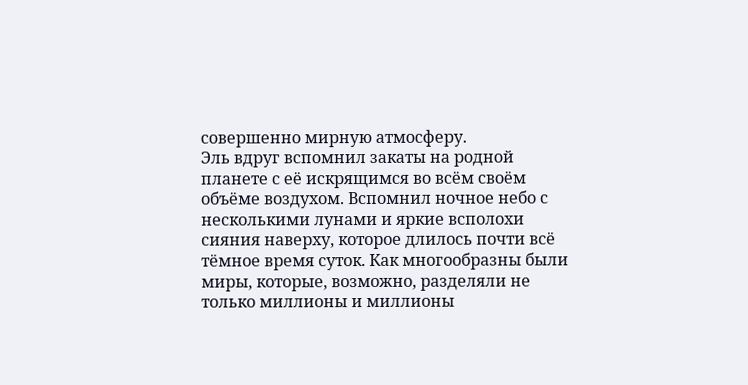совершенно мирную атмосферу.
Эль вдруг вспомнил закаты на родной планете с её искрящимся во всём своём объёме воздухом. Вспомнил ночное небо с несколькими лунами и яркие всполохи сияния наверху, которое длилось почти всё тёмное время суток. Как многообразны были миры, которые, возможно, разделяли не только миллионы и миллионы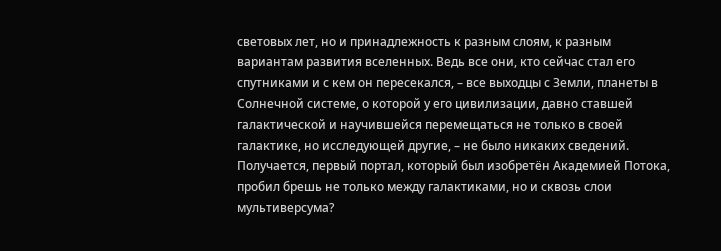световых лет, но и принадлежность к разным слоям, к разным вариантам развития вселенных. Ведь все они, кто сейчас стал его спутниками и с кем он пересекался, – все выходцы с Земли, планеты в Солнечной системе, о которой у его цивилизации, давно ставшей галактической и научившейся перемещаться не только в своей галактике, но исследующей другие, – не было никаких сведений. Получается, первый портал, который был изобретён Академией Потока, пробил брешь не только между галактиками, но и сквозь слои мультиверсума?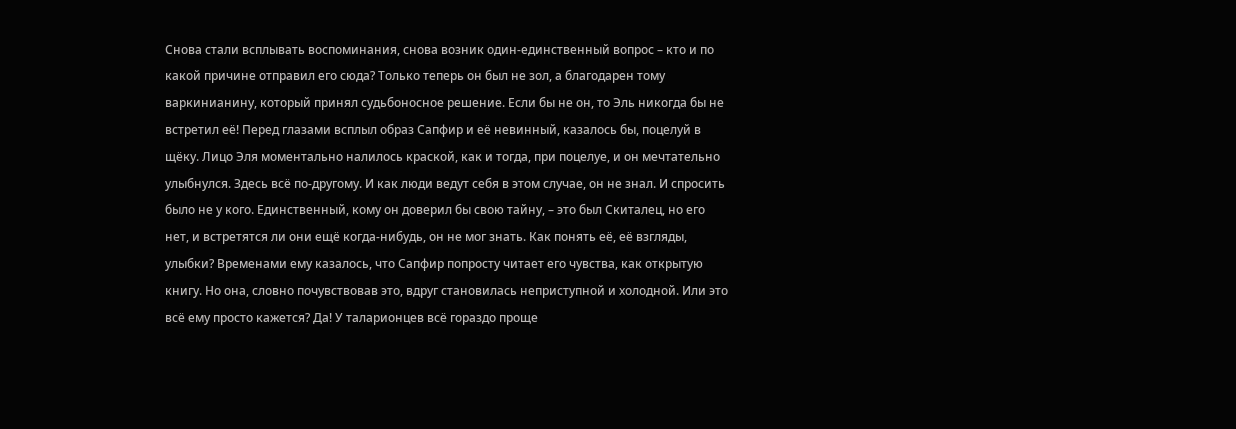Снова стали всплывать воспоминания, снова возник один-единственный вопрос – кто и по какой причине отправил его сюда? Только теперь он был не зол, а благодарен тому варкинианину, который принял судьбоносное решение. Если бы не он, то Эль никогда бы не встретил её! Перед глазами всплыл образ Сапфир и её невинный, казалось бы, поцелуй в щёку. Лицо Эля моментально налилось краской, как и тогда, при поцелуе, и он мечтательно улыбнулся. Здесь всё по-другому. И как люди ведут себя в этом случае, он не знал. И спросить было не у кого. Единственный, кому он доверил бы свою тайну, – это был Скиталец, но его нет, и встретятся ли они ещё когда-нибудь, он не мог знать. Как понять её, её взгляды, улыбки? Временами ему казалось, что Сапфир попросту читает его чувства, как открытую книгу. Но она, словно почувствовав это, вдруг становилась неприступной и холодной. Или это всё ему просто кажется? Да! У таларионцев всё гораздо проще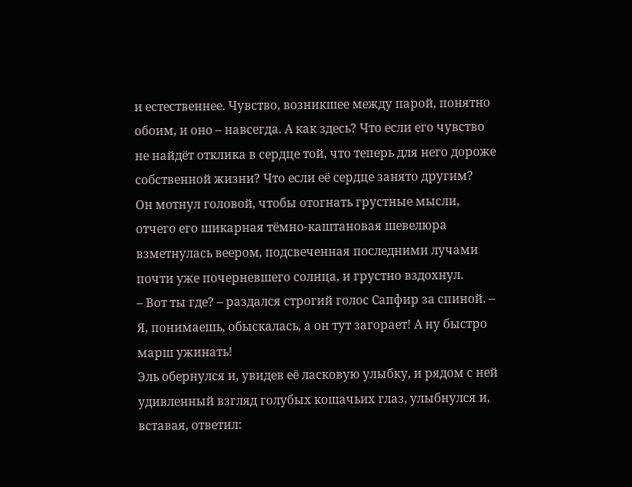и естественнее. Чувство, возникшее между парой, понятно обоим, и оно – навсегда. А как здесь? Что если его чувство не найдёт отклика в сердце той, что теперь для него дороже собственной жизни? Что если её сердце занято другим?
Он мотнул головой, чтобы отогнать грустные мысли, отчего его шикарная тёмно-каштановая шевелюра взметнулась веером, подсвеченная последними лучами почти уже почерневшего солнца, и грустно вздохнул.
– Вот ты где? – раздался строгий голос Сапфир за спиной. – Я, понимаешь, обыскалась, а он тут загорает! А ну быстро марш ужинать!
Эль обернулся и, увидев её ласковую улыбку, и рядом с ней удивленный взгляд голубых кошачьих глаз, улыбнулся и, вставая, ответил: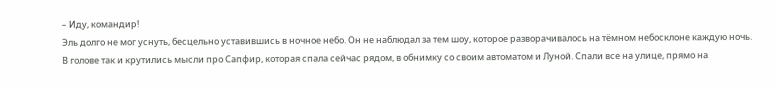– Иду, командир!
Эль долго не мог уснуть, бесцельно уставившись в ночное небо. Он не наблюдал за тем шоу, которое разворачивалось на тёмном небосклоне каждую ночь. В голове так и крутились мысли про Сапфир, которая спала сейчас рядом, в обнимку со своим автоматом и Луной. Спали все на улице, прямо на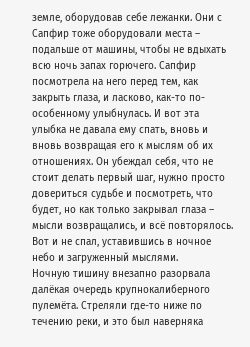земле, оборудовав себе лежанки. Они с Сапфир тоже оборудовали места – подальше от машины, чтобы не вдыхать всю ночь запах горючего. Сапфир посмотрела на него перед тем, как закрыть глаза, и ласково, как-то по-особенному улыбнулась. И вот эта улыбка не давала ему спать, вновь и вновь возвращая его к мыслям об их отношениях. Он убеждал себя, что не стоит делать первый шаг, нужно просто довериться судьбе и посмотреть, что будет, но как только закрывал глаза – мысли возвращались, и всё повторялось. Вот и не спал, уставившись в ночное небо и загруженный мыслями.
Ночную тишину внезапно разорвала далёкая очередь крупнокалиберного пулемёта. Стреляли где-то ниже по течению реки, и это был наверняка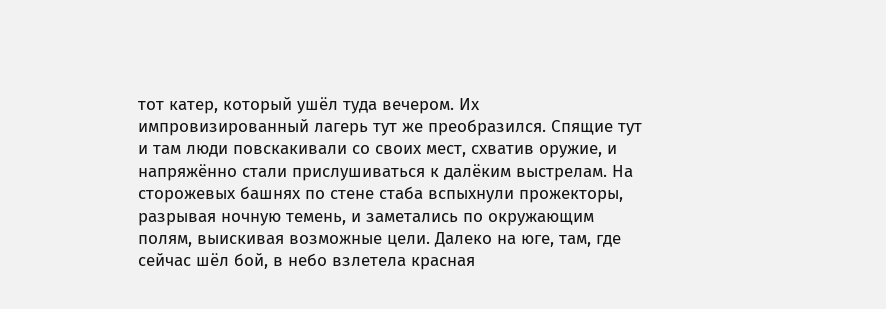тот катер, который ушёл туда вечером. Их импровизированный лагерь тут же преобразился. Спящие тут и там люди повскакивали со своих мест, схватив оружие, и напряжённо стали прислушиваться к далёким выстрелам. На сторожевых башнях по стене стаба вспыхнули прожекторы, разрывая ночную темень, и заметались по окружающим полям, выискивая возможные цели. Далеко на юге, там, где сейчас шёл бой, в небо взлетела красная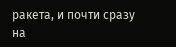ракета, и почти сразу на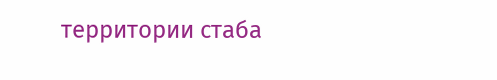территории стаба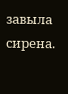завыла сирена.